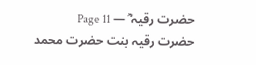حضرت رقیہ ؓ — Page 11
حضرت رقیہ بنت حضرت محمد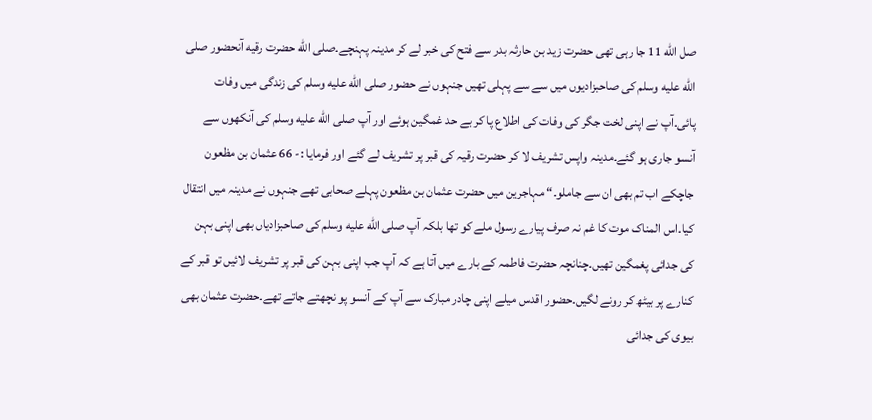صل الله 11 جا رہی تھی حضرت زید بن حارثہ بدر سے فتح کی خبر لے کر مدینہ پہنچے۔صلى الله حضرت رقیه آنحضور صلى الله عليه وسلم کی صاحبزادیوں میں سے سے پہلی تھیں جنہوں نے حضور صلى الله عليه وسلم کی زندگی میں وفات پائی۔آپ نے اپنی لخت جگر کی وفات کی اطلاع پا کر بے حد غمگین ہوئے اور آپ صلى الله عليه وسلم کی آنکھوں سے آنسو جاری ہو گئے۔مدینہ واپس تشریف لا کر حضرت رقیہ کی قبر پر تشریف لے گئے اور فرمایا :- 66 عثمان بن مظعون جاچکے اب تم بھی ان سے جاملو۔“ مہاجرین میں حضرت عثمان بن مظعون پہلے صحابی تھے جنہوں نے مدینہ میں انتقال کیا۔اس المناک موت کا غم نہ صرف پیارے رسول ملے کو تھا بلکہ آپ صلى الله عليه وسلم کی صاحبزادیاں بھی اپنی بہن کی جدائی پغمگین تھیں۔چنانچہ حضرت فاطمہ کے بارے میں آتا ہے کہ آپ جب اپنی بہن کی قبر پر تشریف لائیں تو قبر کے کنارے پر بیٹھ کر رونے لگیں۔حضور اقدس میلے اپنی چادر مبارک سے آپ کے آنسو پو نچھتے جاتے تھے۔حضرت عثمان بھی بیوی کی جدائی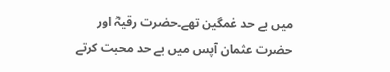میں بے حد غمگین تھے۔حضرت رقیہؓ اور حضرت عثمان آپس میں بے حد محبت کرتے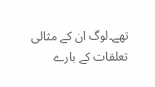تھے۔لوگ ان کے مثالی تعلقات کے بارے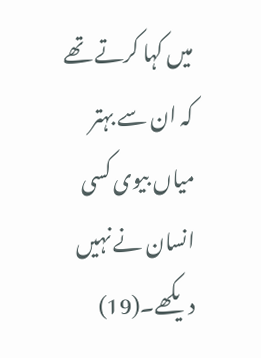میں کہا کرتے تھے کہ ان سے بہتر میاں بیوی کسی انسان نے نہیں دیکھے۔(19)